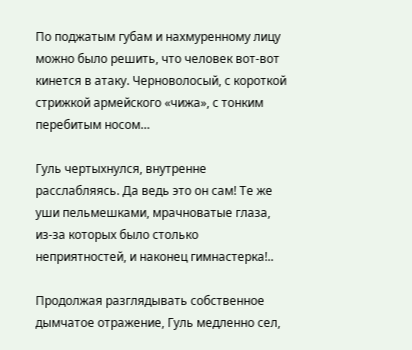По поджатым губам и нахмуренному лицу можно было решить, что человек вот-вот кинется в атаку. Черноволосый, с короткой стрижкой армейского «чижа», с тонким перебитым носом…

Гуль чертыхнулся, внутренне расслабляясь. Да ведь это он сам! Те же уши пельмешками, мрачноватые глаза, из-за которых было столько неприятностей, и наконец гимнастерка!..

Продолжая разглядывать собственное дымчатое отражение, Гуль медленно сел,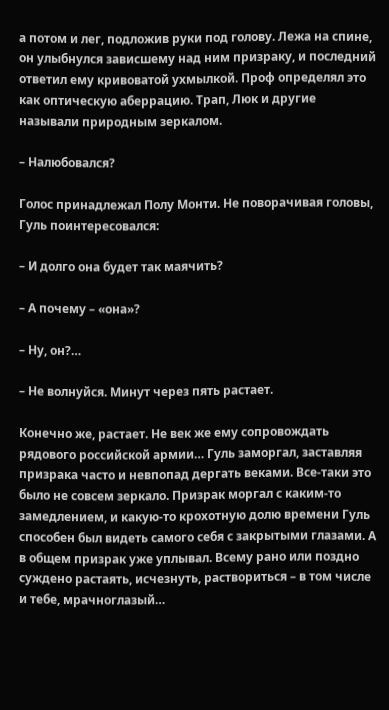а потом и лег, подложив руки под голову. Лежа на спине, он улыбнулся зависшему над ним призраку, и последний ответил ему кривоватой ухмылкой. Проф определял это как оптическую аберрацию. Трап, Люк и другие называли природным зеркалом.

– Налюбовался?

Голос принадлежал Полу Монти. Не поворачивая головы, Гуль поинтересовался:

– И долго она будет так маячить?

– А почему – «она»?

– Ну, он?…

– Не волнуйся. Минут через пять растает.

Конечно же, растает. Не век же ему сопровождать рядового российской армии… Гуль заморгал, заставляя призрака часто и невпопад дергать веками. Все-таки это было не совсем зеркало. Призрак моргал с каким-то замедлением, и какую-то крохотную долю времени Гуль способен был видеть самого себя с закрытыми глазами. А в общем призрак уже уплывал. Всему рано или поздно суждено растаять, исчезнуть, раствориться – в том числе и тебе, мрачноглазый…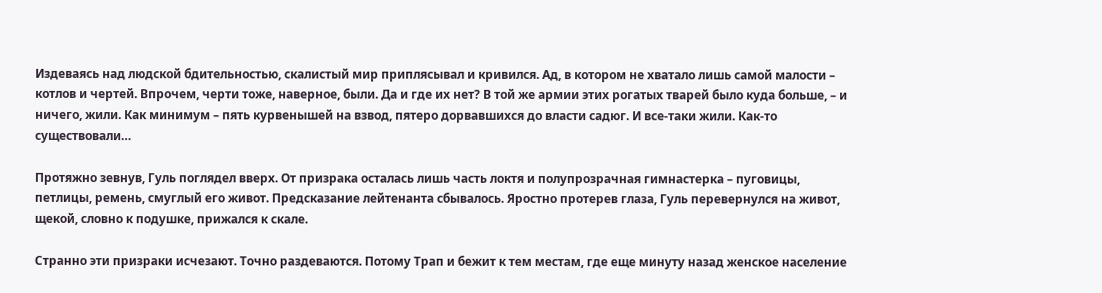Издеваясь над людской бдительностью, скалистый мир приплясывал и кривился. Ад, в котором не хватало лишь самой малости – котлов и чертей. Впрочем, черти тоже, наверное, были. Да и где их нет? В той же армии этих рогатых тварей было куда больше, – и ничего, жили. Как минимум – пять курвенышей на взвод, пятеро дорвавшихся до власти садюг. И все-таки жили. Как-то существовали…

Протяжно зевнув, Гуль поглядел вверх. От призрака осталась лишь часть локтя и полупрозрачная гимнастерка – пуговицы, петлицы, ремень, смуглый его живот. Предсказание лейтенанта сбывалось. Яростно протерев глаза, Гуль перевернулся на живот, щекой, словно к подушке, прижался к скале.

Странно эти призраки исчезают. Точно раздеваются. Потому Трап и бежит к тем местам, где еще минуту назад женское население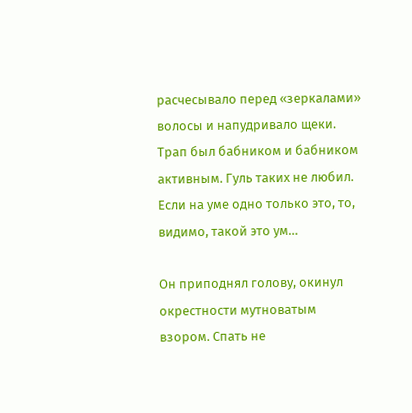расчесывало перед «зеркалами» волосы и напудривало щеки. Трап был бабником и бабником активным. Гуль таких не любил. Если на уме одно только это, то, видимо, такой это ум…

Он приподнял голову, окинул окрестности мутноватым взором. Спать не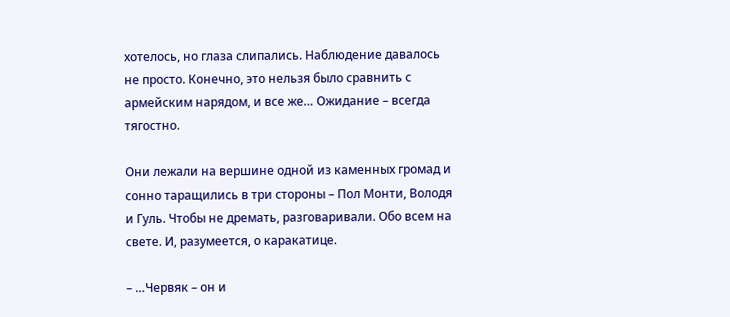хотелось, но глаза слипались. Наблюдение давалось не просто. Конечно, это нельзя было сравнить с армейским нарядом, и все же… Ожидание – всегда тягостно.

Они лежали на вершине одной из каменных громад и сонно таращились в три стороны – Пол Монти, Володя и Гуль. Чтобы не дремать, разговаривали. Обо всем на свете. И, разумеется, о каракатице.

– …Червяк – он и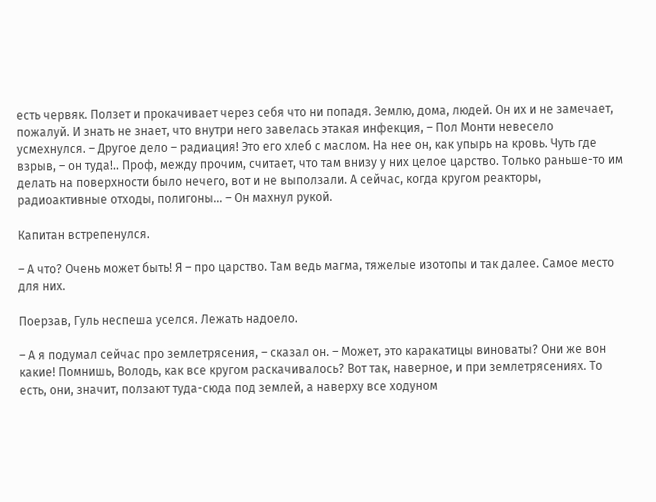есть червяк. Ползет и прокачивает через себя что ни попадя. Землю, дома, людей. Он их и не замечает, пожалуй. И знать не знает, что внутри него завелась этакая инфекция, – Пол Монти невесело усмехнулся. – Другое дело – радиация! Это его хлеб с маслом. На нее он, как упырь на кровь. Чуть где взрыв, – он туда!.. Проф, между прочим, считает, что там внизу у них целое царство. Только раньше-то им делать на поверхности было нечего, вот и не выползали. А сейчас, когда кругом реакторы, радиоактивные отходы, полигоны… – Он махнул рукой.

Капитан встрепенулся.

– А что? Очень может быть! Я – про царство. Там ведь магма, тяжелые изотопы и так далее. Самое место для них.

Поерзав, Гуль неспеша уселся. Лежать надоело.

– А я подумал сейчас про землетрясения, – сказал он. – Может, это каракатицы виноваты? Они же вон какие! Помнишь, Володь, как все кругом раскачивалось? Вот так, наверное, и при землетрясениях. То есть, они, значит, ползают туда-сюда под землей, а наверху все ходуном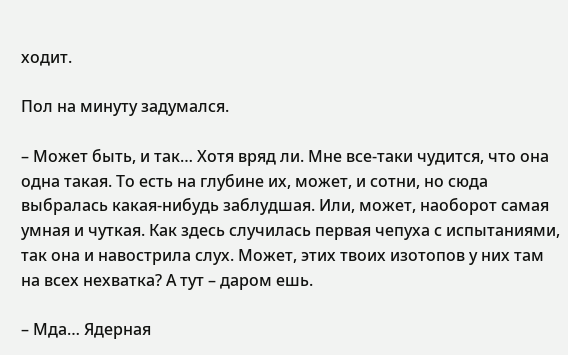ходит.

Пол на минуту задумался.

– Может быть, и так… Хотя вряд ли. Мне все-таки чудится, что она одна такая. То есть на глубине их, может, и сотни, но сюда выбралась какая-нибудь заблудшая. Или, может, наоборот самая умная и чуткая. Как здесь случилась первая чепуха с испытаниями, так она и навострила слух. Может, этих твоих изотопов у них там на всех нехватка? А тут – даром ешь.

– Мда… Ядерная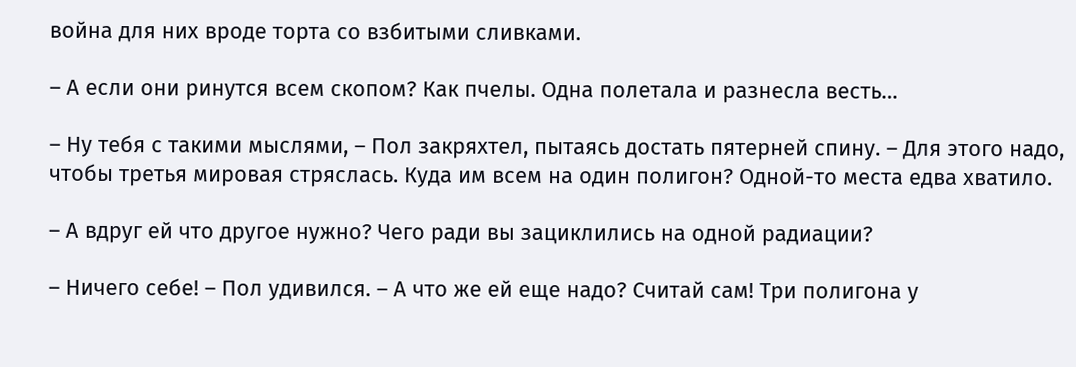война для них вроде торта со взбитыми сливками.

– А если они ринутся всем скопом? Как пчелы. Одна полетала и разнесла весть…

– Ну тебя с такими мыслями, – Пол закряхтел, пытаясь достать пятерней спину. – Для этого надо, чтобы третья мировая стряслась. Куда им всем на один полигон? Одной-то места едва хватило.

– А вдруг ей что другое нужно? Чего ради вы зациклились на одной радиации?

– Ничего себе! – Пол удивился. – А что же ей еще надо? Считай сам! Три полигона у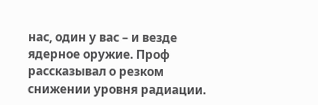нас, один у вас – и везде ядерное оружие. Проф рассказывал о резком снижении уровня радиации.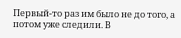Первый-то раз им было не до того, а потом уже следили. В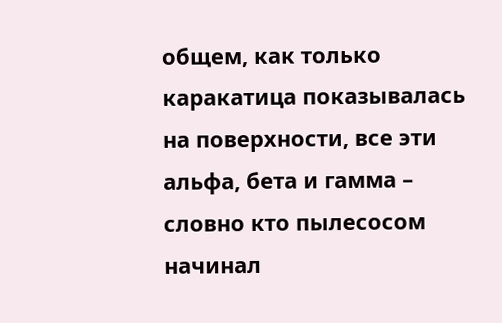общем, как только каракатица показывалась на поверхности, все эти альфа, бета и гамма – словно кто пылесосом начинал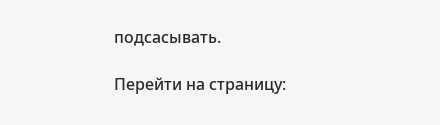подсасывать.

Перейти на страницу: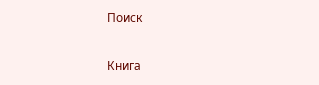Поиск

Книга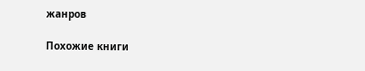жанров

Похожие книги